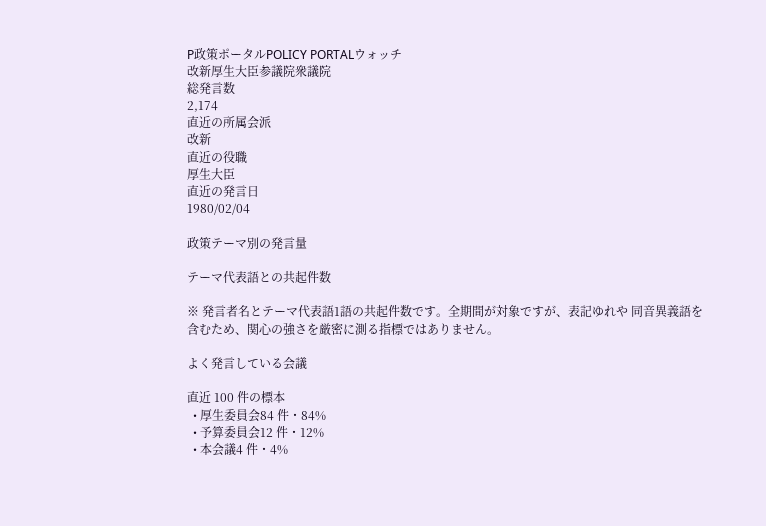P政策ポータルPOLICY PORTALウォッチ
改新厚生大臣参議院衆議院
総発言数
2,174
直近の所属会派
改新
直近の役職
厚生大臣
直近の発言日
1980/02/04

政策テーマ別の発言量

テーマ代表語との共起件数

※ 発言者名とテーマ代表語1語の共起件数です。全期間が対象ですが、表記ゆれや 同音異義語を含むため、関心の強さを厳密に測る指標ではありません。

よく発言している会議

直近 100 件の標本
  • 厚生委員会84 件・84%
  • 予算委員会12 件・12%
  • 本会議4 件・4%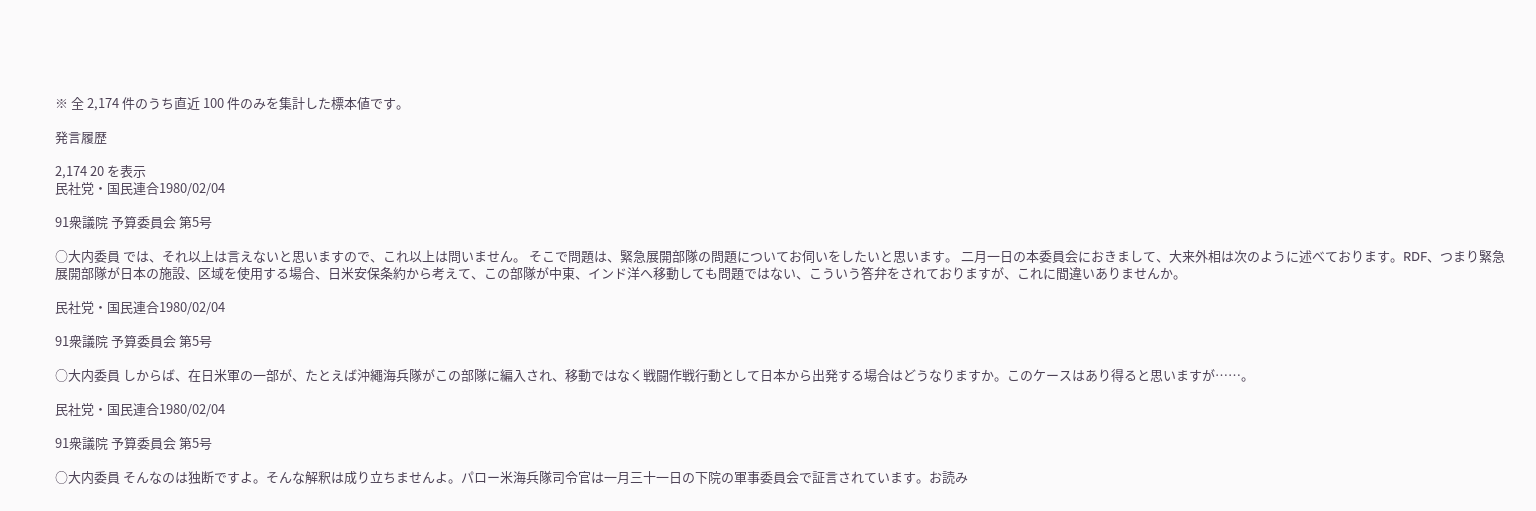※ 全 2,174 件のうち直近 100 件のみを集計した標本値です。

発言履歴

2,174 20 を表示
民社党・国民連合1980/02/04

91衆議院 予算委員会 第5号

○大内委員 では、それ以上は言えないと思いますので、これ以上は問いません。 そこで問題は、緊急展開部隊の問題についてお伺いをしたいと思います。 二月一日の本委員会におきまして、大来外相は次のように述べております。RDF、つまり緊急展開部隊が日本の施設、区域を使用する場合、日米安保条約から考えて、この部隊が中東、インド洋へ移動しても問題ではない、こういう答弁をされておりますが、これに間違いありませんか。

民社党・国民連合1980/02/04

91衆議院 予算委員会 第5号

○大内委員 しからば、在日米軍の一部が、たとえば沖繩海兵隊がこの部隊に編入され、移動ではなく戦闘作戦行動として日本から出発する場合はどうなりますか。このケースはあり得ると思いますが……。

民社党・国民連合1980/02/04

91衆議院 予算委員会 第5号

○大内委員 そんなのは独断ですよ。そんな解釈は成り立ちませんよ。パロー米海兵隊司令官は一月三十一日の下院の軍事委員会で証言されています。お読み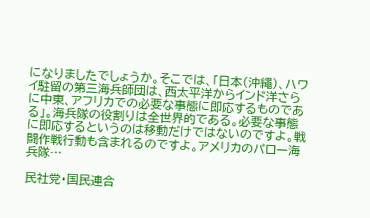になりましたでしょうか。そこでは、「日本(沖繩)、ハワイ駐留の第三海兵師団は、西太平洋からインド洋さらに中東、アフリカでの必要な事態に即応するものである」。海兵隊の役割りは全世界的である。必要な事態に即応するというのは移動だけではないのですよ。戦闘作戦行動も含まれるのですよ。アメリカのパロー海兵隊…

民社党・国民連合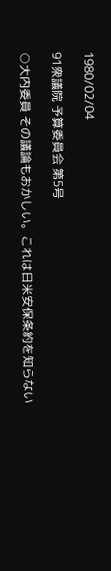1980/02/04

91衆議院 予算委員会 第5号

○大内委員 その議論もおかしい。これは日米安保条約を知らない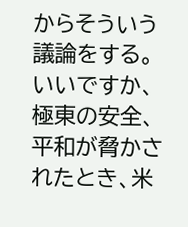からそういう議論をする。いいですか、極東の安全、平和が脅かされたとき、米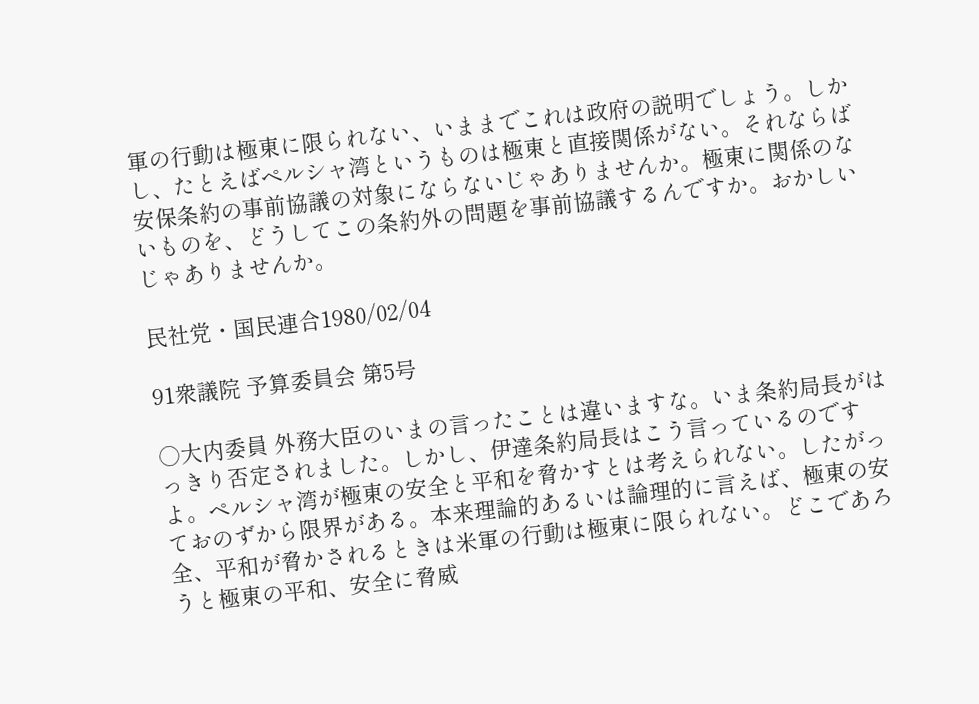軍の行動は極東に限られない、いままでこれは政府の説明でしょう。しかし、たとえばペルシャ湾というものは極東と直接関係がない。それならば安保条約の事前協議の対象にならないじゃありませんか。極東に関係のないものを、どうしてこの条約外の問題を事前協議するんですか。おかしいじゃありませんか。

民社党・国民連合1980/02/04

91衆議院 予算委員会 第5号

○大内委員 外務大臣のいまの言ったことは違いますな。いま条約局長がはっきり否定されました。しかし、伊達条約局長はこう言っているのですよ。ペルシャ湾が極東の安全と平和を脅かすとは考えられない。したがっておのずから限界がある。本来理論的あるいは論理的に言えば、極東の安全、平和が脅かされるときは米軍の行動は極東に限られない。どこであろうと極東の平和、安全に脅威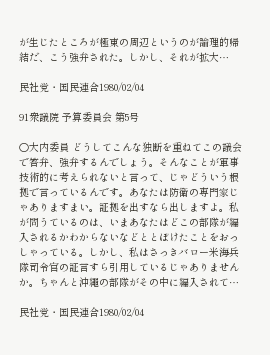が生じたところが極東の周辺というのが論理的帰結だ、こう強弁された。しかし、それが拡大…

民社党・国民連合1980/02/04

91衆議院 予算委員会 第5号

○大内委員 どうしてこんな独断を重ねてこの議会で答弁、強弁するんでしょう。そんなことが軍事技術的に考えられないと言って、じゃどういう根拠で言っているんです。あなたは防衛の専門家じゃありますまい。証拠を出すなら出しますよ。私が問うているのは、いまあなたはどこの部隊が編入されるかわからないなどととぼけたことをおっしゃっている。しかし、私はさっきバロー米海兵隊司令官の証言すら引用しているじゃありませんか。ちゃんと沖繩の部隊がその中に編入されて…

民社党・国民連合1980/02/04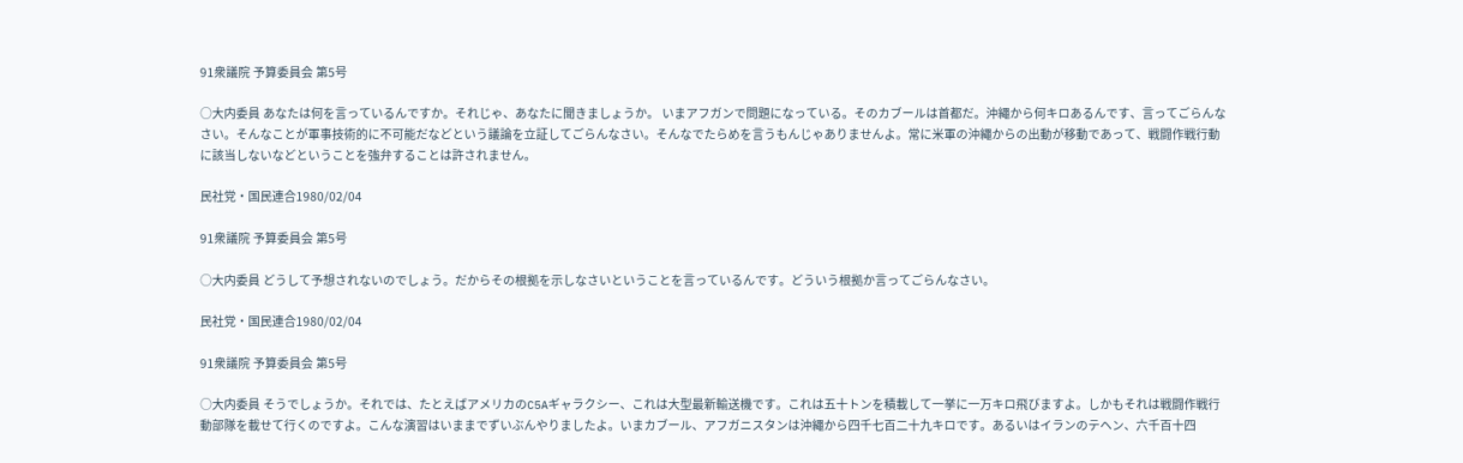91衆議院 予算委員会 第5号

○大内委員 あなたは何を言っているんですか。それじゃ、あなたに聞きましょうか。 いまアフガンで問題になっている。そのカブールは首都だ。沖繩から何キロあるんです、言ってごらんなさい。そんなことが軍事技術的に不可能だなどという議論を立証してごらんなさい。そんなでたらめを言うもんじゃありませんよ。常に米軍の沖繩からの出動が移動であって、戦闘作戦行動に該当しないなどということを強弁することは許されません。

民社党・国民連合1980/02/04

91衆議院 予算委員会 第5号

○大内委員 どうして予想されないのでしょう。だからその根拠を示しなさいということを言っているんです。どういう根拠か言ってごらんなさい。

民社党・国民連合1980/02/04

91衆議院 予算委員会 第5号

○大内委員 そうでしょうか。それでは、たとえばアメリカのC5Aギャラクシー、これは大型最新輸送機です。これは五十トンを積載して一挙に一万キロ飛びますよ。しかもそれは戦闘作戦行動部隊を載せて行くのですよ。こんな演習はいままでずいぶんやりましたよ。いまカブール、アフガニスタンは沖繩から四千七百二十九キロです。あるいはイランのテヘン、六千百十四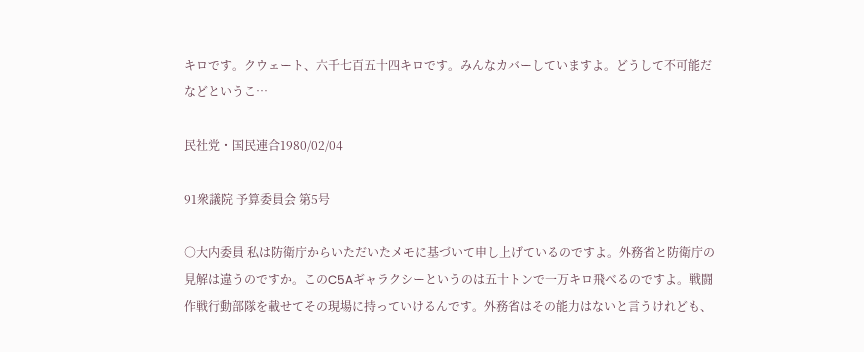キロです。クウェート、六千七百五十四キロです。みんなカバーしていますよ。どうして不可能だなどというこ…

民社党・国民連合1980/02/04

91衆議院 予算委員会 第5号

○大内委員 私は防衛庁からいただいたメモに基づいて申し上げているのですよ。外務省と防衛庁の見解は違うのですか。このC5Aギャラクシーというのは五十トンで一万キロ飛べるのですよ。戦闘作戦行動部隊を載せてその現場に持っていけるんです。外務省はその能力はないと言うけれども、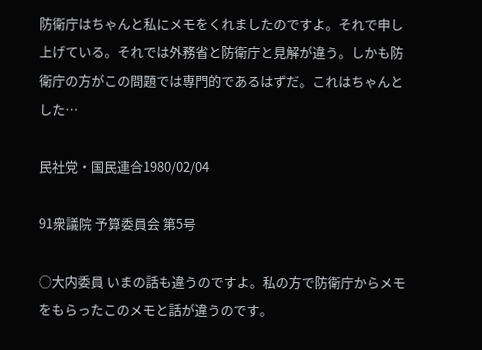防衛庁はちゃんと私にメモをくれましたのですよ。それで申し上げている。それでは外務省と防衛庁と見解が違う。しかも防衛庁の方がこの問題では専門的であるはずだ。これはちゃんとした…

民社党・国民連合1980/02/04

91衆議院 予算委員会 第5号

○大内委員 いまの話も違うのですよ。私の方で防衛庁からメモをもらったこのメモと話が違うのです。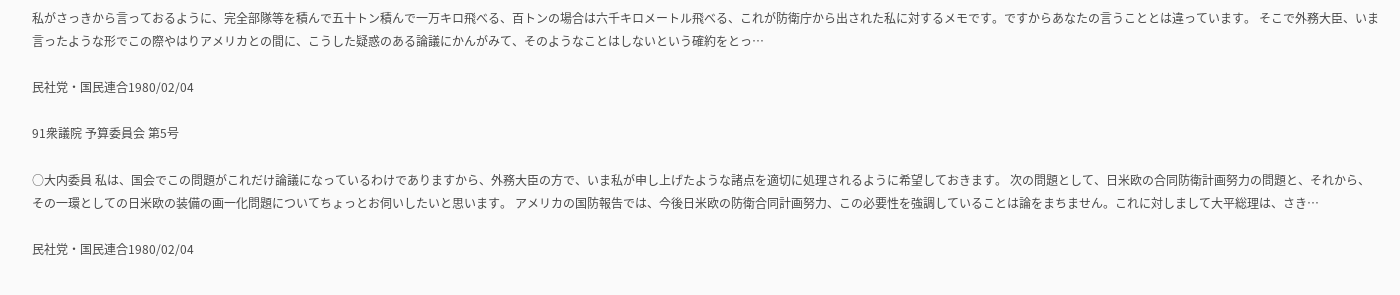私がさっきから言っておるように、完全部隊等を積んで五十トン積んで一万キロ飛べる、百トンの場合は六千キロメートル飛べる、これが防衛庁から出された私に対するメモです。ですからあなたの言うこととは違っています。 そこで外務大臣、いま言ったような形でこの際やはりアメリカとの間に、こうした疑惑のある論議にかんがみて、そのようなことはしないという確約をとっ…

民社党・国民連合1980/02/04

91衆議院 予算委員会 第5号

○大内委員 私は、国会でこの問題がこれだけ論議になっているわけでありますから、外務大臣の方で、いま私が申し上げたような諸点を適切に処理されるように希望しておきます。 次の問題として、日米欧の合同防衛計画努力の問題と、それから、その一環としての日米欧の装備の画一化問題についてちょっとお伺いしたいと思います。 アメリカの国防報告では、今後日米欧の防衛合同計画努力、この必要性を強調していることは論をまちません。これに対しまして大平総理は、さき…

民社党・国民連合1980/02/04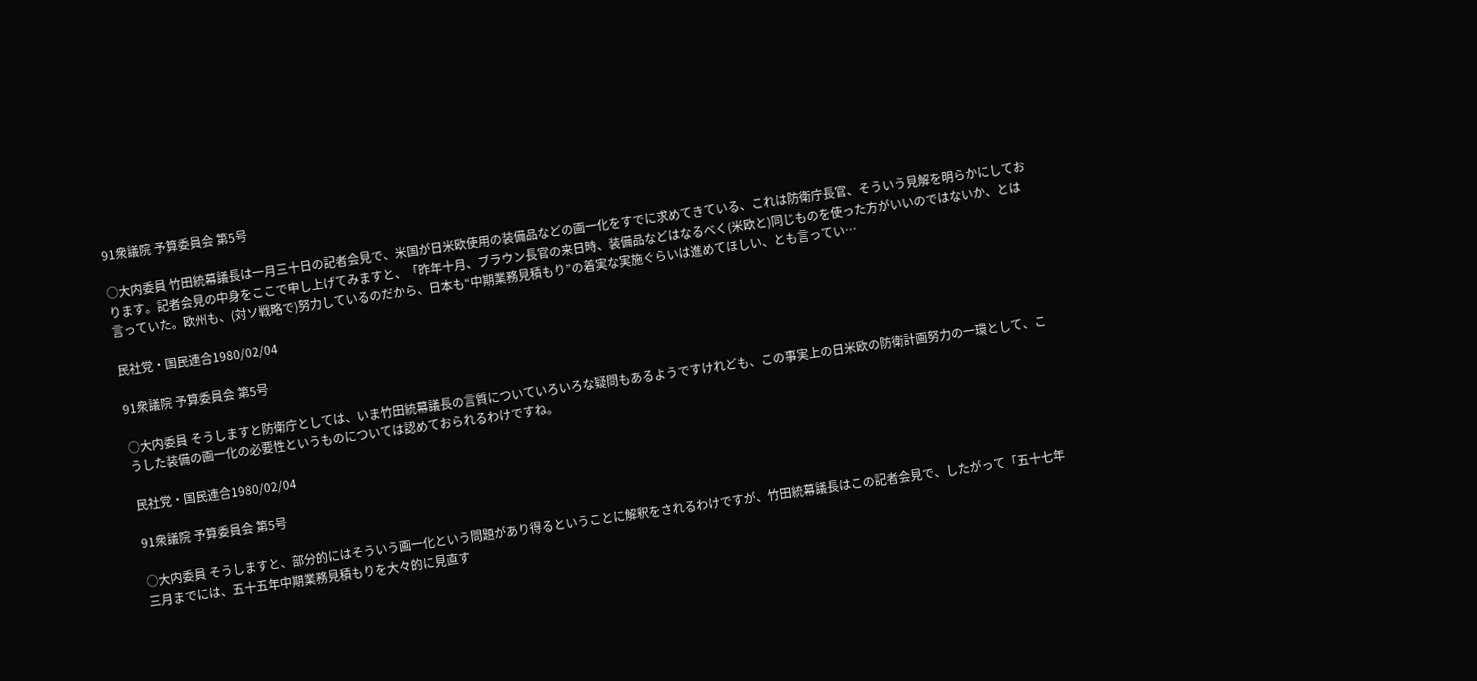91衆議院 予算委員会 第5号

○大内委員 竹田統幕議長は一月三十日の記者会見で、米国が日米欧使用の装備品などの画一化をすでに求めてきている、これは防衛庁長官、そういう見解を明らかにしております。記者会見の中身をここで申し上げてみますと、「昨年十月、ブラウン長官の来日時、装備品などはなるべく(米欧と)同じものを使った方がいいのではないか、とは言っていた。欧州も、(対ソ戦略で)努力しているのだから、日本も“中期業務見積もり”の着実な実施ぐらいは進めてほしい、とも言ってい…

民社党・国民連合1980/02/04

91衆議院 予算委員会 第5号

○大内委員 そうしますと防衛庁としては、いま竹田統幕議長の言質についていろいろな疑問もあるようですけれども、この事実上の日米欧の防衛計画努力の一環として、こうした装備の画一化の必要性というものについては認めておられるわけですね。

民社党・国民連合1980/02/04

91衆議院 予算委員会 第5号

○大内委員 そうしますと、部分的にはそういう画一化という問題があり得るということに解釈をされるわけですが、竹田統幕議長はこの記者会見で、したがって「五十七年三月までには、五十五年中期業務見積もりを大々的に見直す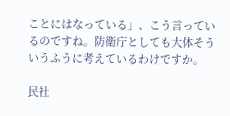ことにはなっている」、こう言っているのですね。防衛庁としても大体そういうふうに考えているわけですか。

民社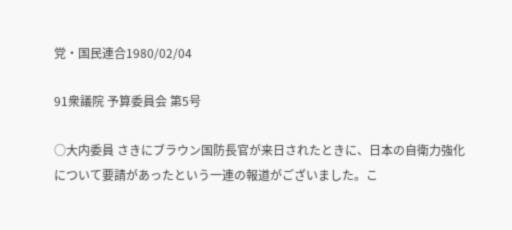党・国民連合1980/02/04

91衆議院 予算委員会 第5号

○大内委員 さきにブラウン国防長官が来日されたときに、日本の自衛力強化について要請があったという一連の報道がございました。こ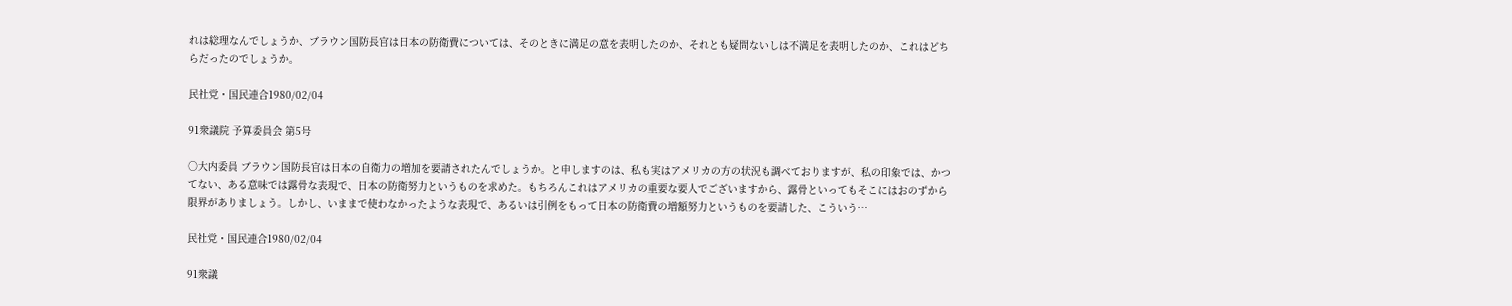れは総理なんでしょうか、ブラウン国防長官は日本の防衛費については、そのときに満足の意を表明したのか、それとも疑問ないしは不満足を表明したのか、これはどちらだったのでしょうか。

民社党・国民連合1980/02/04

91衆議院 予算委員会 第5号

○大内委員 ブラウン国防長官は日本の自衛力の増加を要請されたんでしょうか。と申しますのは、私も実はアメリカの方の状況も調べておりますが、私の印象では、かつてない、ある意味では露骨な表現で、日本の防衛努力というものを求めた。もちろんこれはアメリカの重要な要人でございますから、露骨といってもそこにはおのずから限界がありましょう。しかし、いままで使わなかったような表現で、あるいは引例をもって日本の防衛費の増額努力というものを要請した、こういう…

民社党・国民連合1980/02/04

91衆議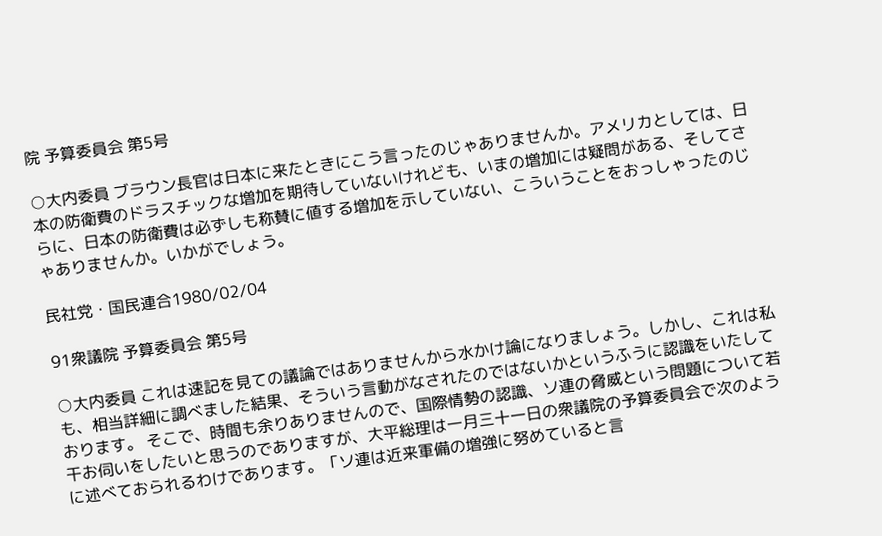院 予算委員会 第5号

○大内委員 ブラウン長官は日本に来たときにこう言ったのじゃありませんか。アメリカとしては、日本の防衛費のドラスチックな増加を期待していないけれども、いまの増加には疑問がある、そしてさらに、日本の防衛費は必ずしも称賛に値する増加を示していない、こういうことをおっしゃったのじゃありませんか。いかがでしょう。

民社党・国民連合1980/02/04

91衆議院 予算委員会 第5号

○大内委員 これは速記を見ての議論ではありませんから水かけ論になりましょう。しかし、これは私も、相当詳細に調べました結果、そういう言動がなされたのではないかというふうに認識をいたしております。 そこで、時間も余りありませんので、国際情勢の認識、ソ連の脅威という問題について若干お伺いをしたいと思うのでありますが、大平総理は一月三十一日の衆議院の予算委員会で次のように述べておられるわけであります。「ソ連は近来軍備の増強に努めていると言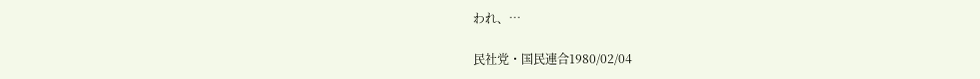われ、…

民社党・国民連合1980/02/04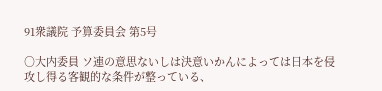91衆議院 予算委員会 第5号

○大内委員 ソ連の意思ないしは決意いかんによっては日本を侵攻し得る客観的な条件が整っている、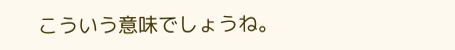こういう意味でしょうね。